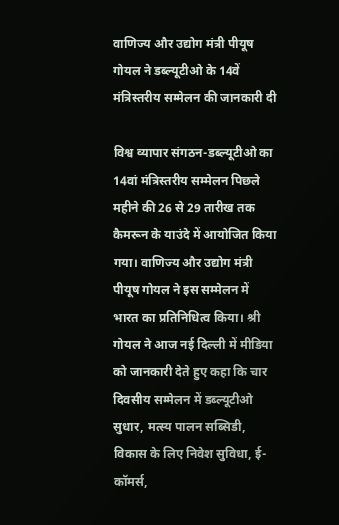वाणिज्य और उद्योग मंत्री पीयूष गोयल ने डब्ल्यूटीओ के 14वें मंत्रिस्तरीय सम्मेलन की जानकारी दी

विश्व व्यापार संगठन-डब्ल्यूटीओ का 14वां मंत्रिस्तरीय सम्मेलन पिछले महीने की 26 से 29 तारीख तक कैमरून के याउंदे में आयोजित किया गया। वाणिज्य और उद्योग मंत्री पीयूष गोयल ने इस सम्मेलन में भारत का प्रतिनिधित्व किया। श्री गोयल ने आज नई दिल्ली में मीडिया को जानकारी देते हुए कहा कि चार दिवसीय सम्मेलन में डब्ल्यूटीओ सुधार, मत्स्य पालन सब्सिडी, विकास के लिए निवेश सुविधा, ई-कॉमर्स,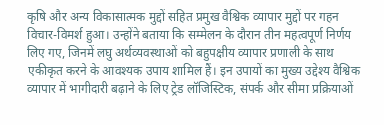कृषि और अन्य विकासात्मक मुद्दों सहित प्रमुख वैश्विक व्यापार मुद्दों पर गहन विचार-विमर्श हुआ। उन्होंने बताया कि सम्मेलन के दौरान तीन महत्वपूर्ण निर्णय लिए गए, जिनमें लघु अर्थव्यवस्थाओं को बहुपक्षीय व्यापार प्रणाली के साथ एकीकृत करने के आवश्यक उपाय शामिल हैं। इन उपायों का मुख्य उद्देश्य वैश्विक व्यापार में भागीदारी बढ़ाने के लिए ट्रेड लॉजिस्टिक, संपर्क और सीमा प्रक्रियाओं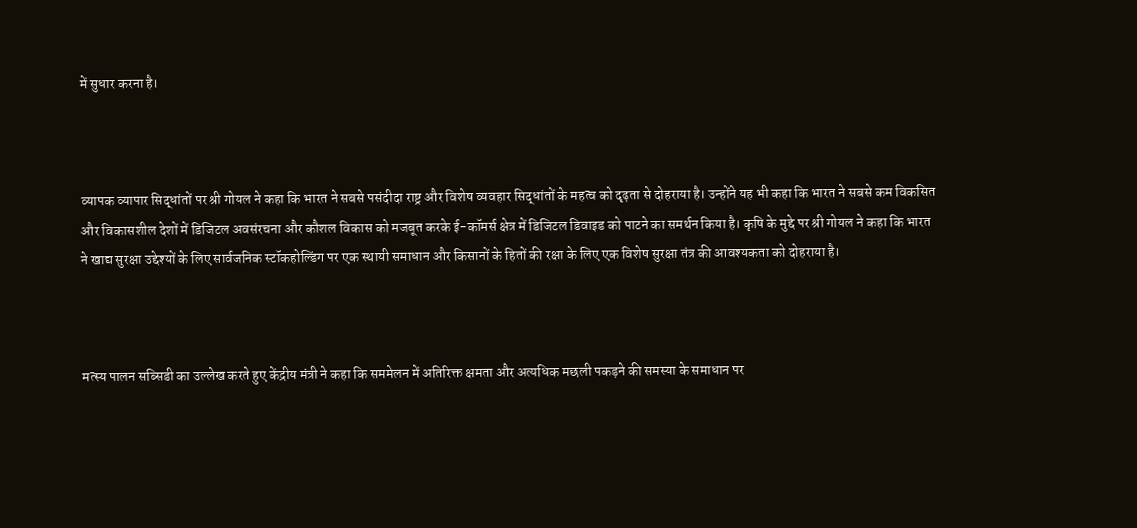में सुधार करना है।



व्यापक व्यापार सिद्धांतों पर श्री गोयल ने कहा कि भारत ने सबसे पसंदीदा राष्ट्र और विशेष व्यवहार सिद्धांतों के महत्व को दृढ़ता से दोहराया है। उन्होंने यह भी कहा कि भारत ने सबसे कम विकसित और विकासशील देशों में डिजिटल अवसंरचना और कौशल विकास को मजबूत करके ई-कॉमर्स क्षेत्र में डिजिटल डिवाइड को पाटने का समर्थन किया है। कृषि के मुद्दे पर श्री गोयल ने कहा कि भारत ने खाद्य सुरक्षा उद्देश्यों के लिए सार्वजनिक स्टॉकहोल्डिंग पर एक स्थायी समाधान और किसानों के हितों की रक्षा के लिए एक विशेष सुरक्षा तंत्र की आवश्यकता को दोहराया है।



मत्स्य पालन सब्सिडी का उल्लेख करते हुए केंद्रीय मंत्री ने कहा कि सममेलन में अतिरिक्त क्षमता और अत्यधिक मछली पकड़ने की समस्या के समाधान पर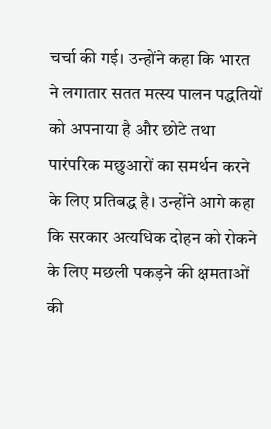चर्चा की गई। उन्होंने कहा कि भारत ने लगातार सतत मत्स्य पालन पद्धतियों को अपनाया है और छोटे तथा पारंपरिक मछुआरों का समर्थन करने के लिए प्रतिबद्ध है। उन्होंने आगे कहा कि सरकार अत्यधिक दोहन को रोकने के लिए मछली पकड़ने की क्षमताओं की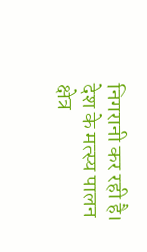निगरानी कर रही है। देश के मत्स्य पालन क्षेत्र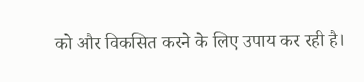को और विकसित करने के लिए उपाय कर रही है।